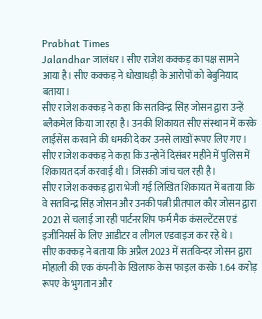Prabhat Times
Jalandhar जालंधर। सीए राजेश कक्कड़ का पक्ष सामने आया है। सीए कक्कड़ ने धोखाधड़ी के आरोपों को बेबुनियाद बताया।
सीए राजेश कक्कड़ ने कहा कि सतविन्द्र सिंह जोसन द्वारा उन्हें ब्लैकमेल किया जा रहा है। उनकी शिकायत सीए संस्थान में करके लाईसेंस करवाने की धमकी देकर उनसे लाखों रूपए लिए गए।
सीए राजेश कक्कड़ ने कहा कि उन्होनें दिसंबर महीने में पुलिस में शिकायत दर्ज करवाई थी। जिसकी जांच चल रही है।
सीए राजेश कक्कड़ द्वारा भेजी गई लिखित शिकायत में बताया कि वे सतविन्द्र सिंह जोसन और उनकी पत्नी प्रीतपाल कौर जोसन द्वारा 2021 से चलाई जा रही पार्टनरशिप फर्म मैक कंसल्टेंटस एडं इजीनियर्स के लिए आडीटर व लीगल एडवाइज कर रहे थे।
सीए कक्कड़ ने बताया कि अप्रैल 2023 में सतविन्दर जोसन द्वारा मोहाली की एक कंपनी के खिलाफ केस फाइल करके 1.64 करोड़ रूपए के भुगतान और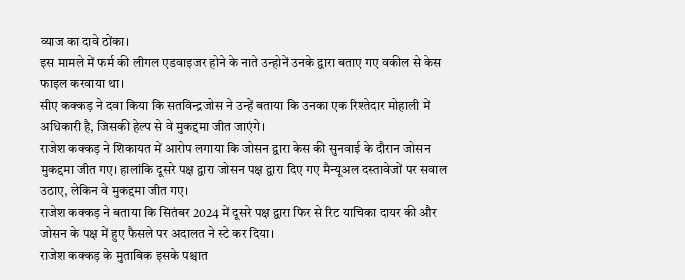व्याज का दावे ठोंका।
इस मामले में फर्म की लीगल एडवाइजर होने के नाते उन्होनें उनके द्वारा बताए गए वकील से केस फाइल करवाया था।
सीए कक्कड़ ने दवा किया कि सतविन्द्रजोस ने उन्हें बताया कि उनका एक रिश्तेदार मोहाली में अधिकारी है, जिसकी हेल्प से वे मुकद्दमा जीत जाएंगे।
राजेश कक्कड़ ने शिकायत में आरोप लगाया कि जोसन द्वारा केस की सुनवाई के दौरान जोसन मुकद्दमा जीत गए। हालांकि दूसरे पक्ष द्वारा जोसन पक्ष द्वारा दिए गए मैन्यूअल दस्तावेजों पर सवाल उठाए, लेकिन वे मुकद्दमा जीत गए।
राजेश कक्कड़ ने बताया कि सितंबर 2024 में दूसरे पक्ष द्वारा फिर से रिट याचिका दायर की और जोसन के पक्ष में हुए फैसले पर अदालत ने स्टे कर दिया।
राजेश कक्कड़ के मुताबिक इसके पश्चात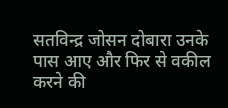सतविन्द्र जोसन दोबारा उनके पास आए और फिर से वकील करने की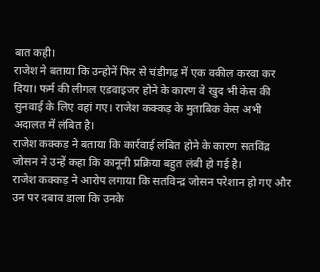बात कही।
राजेश ने बताया कि उन्होनें फिर से चंडीगढ़ में एक वकील करवा कर दिया। फर्म की लीगल एडवाइजर होने के कारण वे खुद भी केस की सुनवाई के लिए वहां गए। राजेश कक्कड़ के मुताबिक केस अभी अदालत में लंबित है।
राजेश कक्कड़ ने बताया कि कार्रवाई लंबित होने के कारण सतविंद्र जोसन ने उन्हें कहा कि कानूनी प्रक्रिया बहुत लंबी हो गई है।
राजेश कक्कड़ ने आरोप लगाया कि सतविन्द्र जोसन परेशान हो गए और उन पर दबाव डाला कि उनके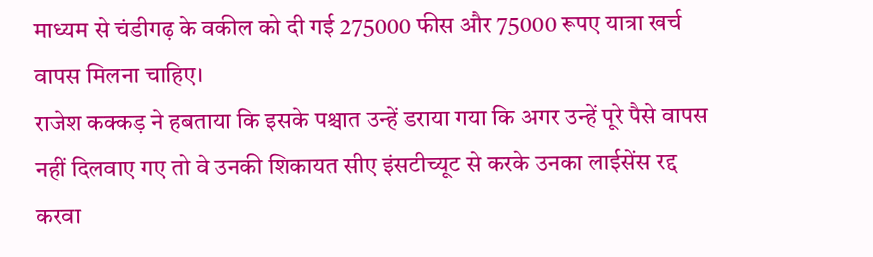माध्यम से चंडीगढ़ के वकील को दी गई 275000 फीस और 75000 रूपए यात्रा खर्च वापस मिलना चाहिए।
राजेश कक्कड़ ने हबताया कि इसके पश्चात उन्हें डराया गया कि अगर उन्हें पूरे पैसे वापस नहीं दिलवाए गए तो वे उनकी शिकायत सीए इंसटीच्यूट से करके उनका लाईसेंस रद्द करवा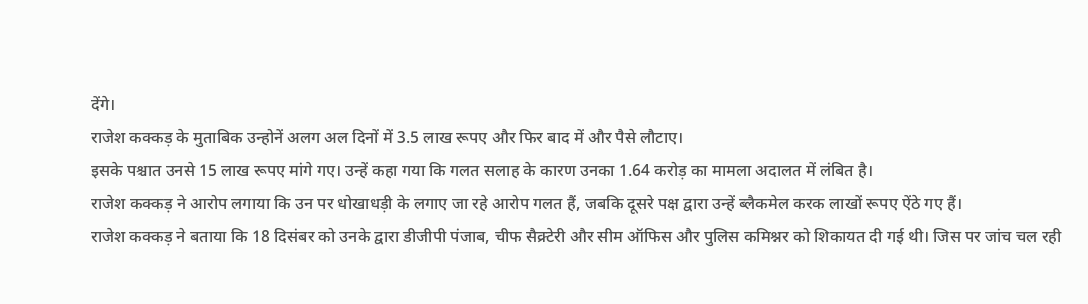देंगे।
राजेश कक्कड़ के मुताबिक उन्होनें अलग अल दिनों में 3.5 लाख रूपए और फिर बाद में और पैसे लौटाए।
इसके पश्चात उनसे 15 लाख रूपए मांगे गए। उन्हें कहा गया कि गलत सलाह के कारण उनका 1.64 करोड़ का मामला अदालत में लंबित है।
राजेश कक्कड़ ने आरोप लगाया कि उन पर धोखाधड़ी के लगाए जा रहे आरोप गलत हैं, जबकि दूसरे पक्ष द्वारा उन्हें ब्लैकमेल करक लाखों रूपए ऐंठे गए हैं।
राजेश कक्कड़ ने बताया कि 18 दिसंबर को उनके द्वारा डीजीपी पंजाब, चीफ सैक्र्टेरी और सीम ऑफिस और पुलिस कमिश्नर को शिकायत दी गई थी। जिस पर जांच चल रही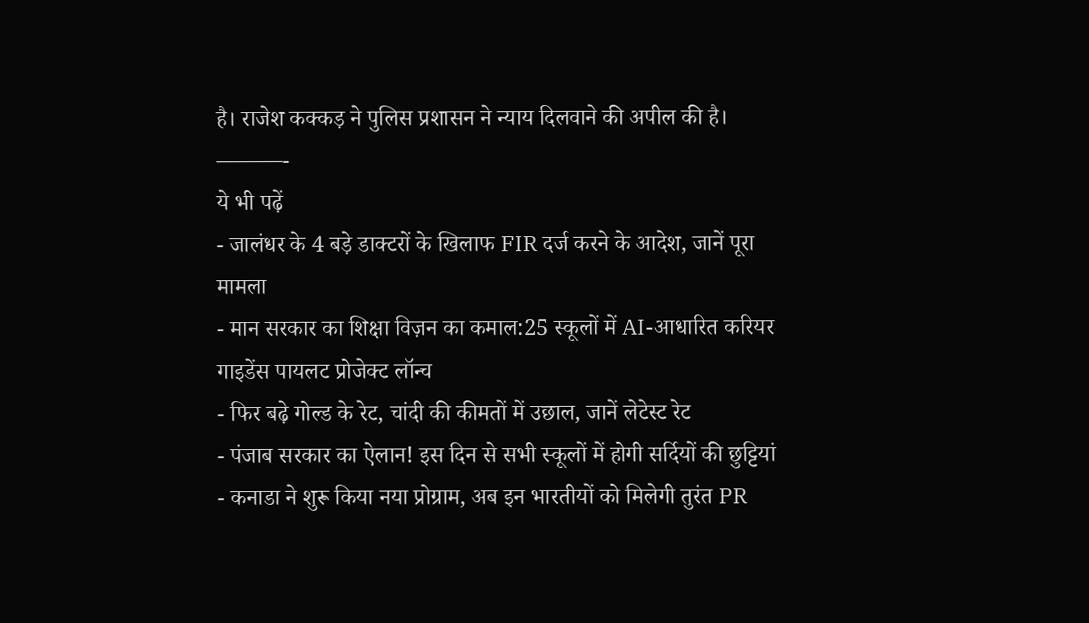है। राजेश कक्कड़ ने पुलिस प्रशासन ने न्याय दिलवाने की अपील की है।
———-
ये भी पढ़ें
- जालंधर के 4 बड़े डाक्टरों के खिलाफ FIR दर्ज करने के आदेश, जानें पूरा मामला
- मान सरकार का शिक्षा विज़न का कमाल:25 स्कूलों में AI-आधारित करियर गाइडेंस पायलट प्रोजेक्ट लॉन्च
- फिर बढ़े गोल्ड के रेट, चांदी की कीमतों में उछाल, जानें लेटेस्ट रेट
- पंजाब सरकार का ऐलान! इस दिन से सभी स्कूलों में होगी सर्दियों की छुट्टियां
- कनाडा ने शुरू किया नया प्रोग्राम, अब इन भारतीयों को मिलेगी तुरंत PR